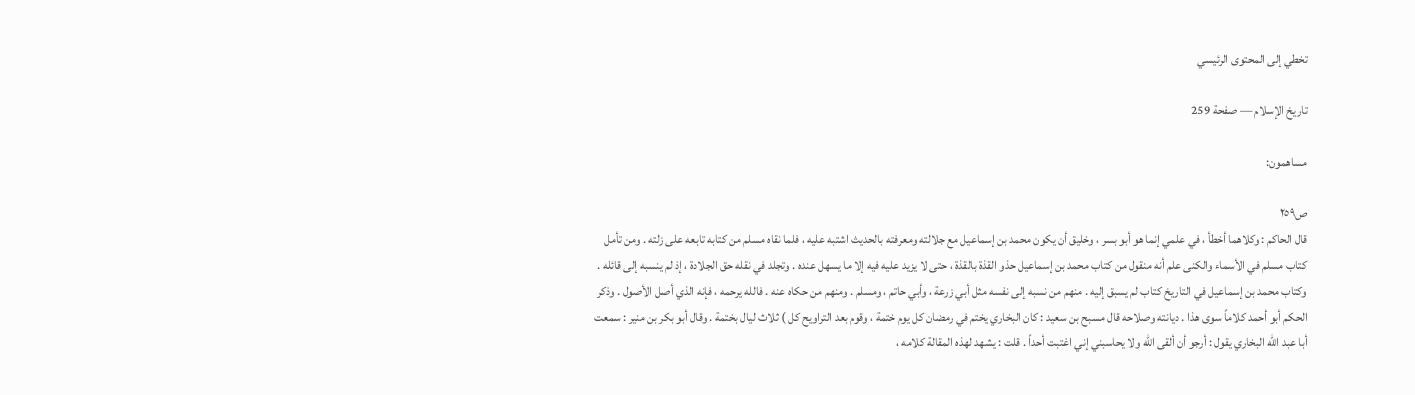تخطي إلى المحتوى الرئيسي

تاريخ الإسلام — صفحة 259

مساهمون:

ص٢٥٩
قال الحاكم : وكلاهما أخطأ ، في علمي إنما هو أبو بسر ، وخليق أن يكون محمد بن إسماعيل مع جلالته ومعرفته بالحديث اشتبه عليه ، فلما نقاه مسلم من كتابه تابعه على زلته . ومن تأمل كتاب مسلم في الأسماء والكنى علم أنه منقول من كتاب محمد بن إسماعيل حذو القذة بالقذة ، حتى لا يزيد عليه فيه إلا ما يسهل عنده . وتجلد في نقله حق الجلادة ، إذ لم ينسبه إلى قائله . وكتاب محمد بن إسماعيل في التاريخ كتاب لم يسبق إليه . منهم من نسبه إلى نفسه مثل أبي زرعة ، وأبي حاتم ، ومسلم . ومنهم من حكاه عنه . فالله يرحمه ، فإنه الذي أصل الأصول . وذكر الحكم أبو أحمد كلاماً سوى هذا . ديانته وصلاحه قال مسبح بن سعيد : كان البخاري يختم في رمضان كل يوم ختمة ، وقوم بعد التراويح كل ) ثلاث ليال بختمة . وقال أبو بكر بن منير : سمعت أبا عبد الله البخاري يقول : أرجو أن ألقى الله ولا يحاسبني إني اغتبت أحداً . قلت : يشهد لهذه المقالة كلامه ،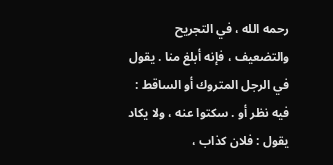رحمه الله ، في التجريح والتضعيف ، فإنه أبلغ منا . يقول في الرجل المتروك أو الساقط : فيه نظر أو . سكتوا عنه ، ولا يكاد يقول : فلان كذاب ،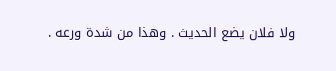ولا فلان يضع الحديث . وهذا من شدة ورعه .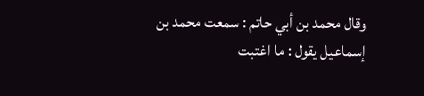وقال محمد بن أبي حاتم : سمعت محمد بن إسماعيل يقول : ما اغتبت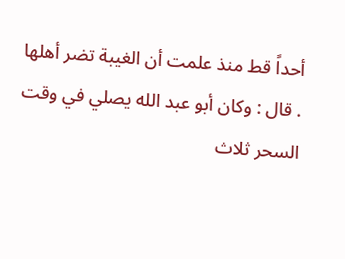أحداً قط منذ علمت أن الغيبة تضر أهلها . قال : وكان أبو عبد الله يصلي في وقت السحر ثلاث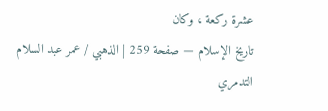عشرة ركعة ، وكان
تاريخ الإسلام — صفحة 259 | الذهبي / عمر عبد السلام التدمري